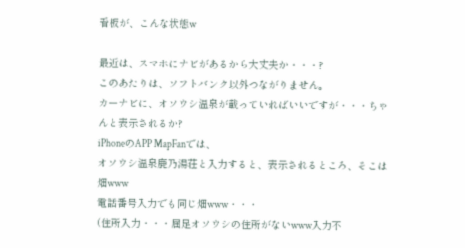看板が、こんな状態w

最近は、スマホにナビがあるから大丈夫か・・・?
このあたりは、ソフトバンク以外つながりません。
カーナビに、オソウシ温泉が載っていればいいですが・・・ちゃんと表示されるか?
iPhoneのAPP MapFanでは、
オソウシ温泉鹿乃湯荘と入力すると、表示されるところ、そこは畑www
電話番号入力でも同じ畑www・・・
(住所入力・・・屈足オソウシの住所がないwww入力不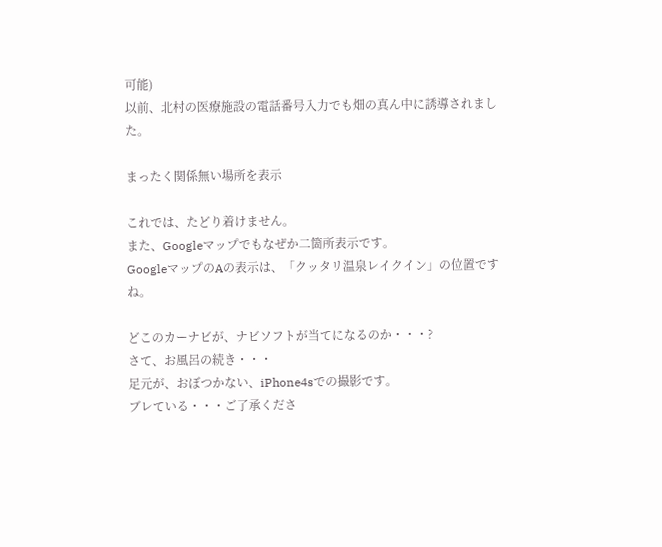可能)
以前、北村の医療施設の電話番号入力でも畑の真ん中に誘導されました。

まったく関係無い場所を表示

これでは、たどり着けません。
また、Googleマップでもなぜか二箇所表示です。
GoogleマップのAの表示は、「クッタリ温泉レイクイン」の位置ですね。

どこのカーナビが、ナビソフトが当てになるのか・・・?
さて、お風呂の続き・・・
足元が、おぼつかない、iPhone4sでの撮影です。
ブレている・・・ご了承くださ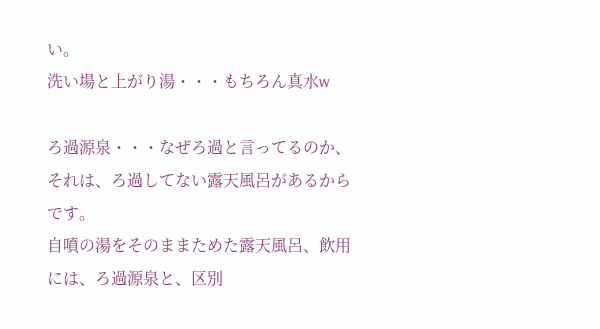い。
洗い場と上がり湯・・・もちろん真水w

ろ過源泉・・・なぜろ過と言ってるのか、それは、ろ過してない露天風呂があるからです。
自噴の湯をそのままためた露天風呂、飲用には、ろ過源泉と、区別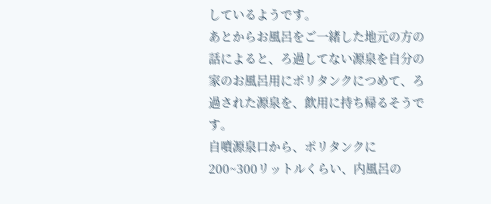しているようです。
あとからお風呂をご一緒した地元の方の話によると、ろ過してない源泉を自分の家のお風呂用にポリタンクにつめて、ろ過された源泉を、飲用に持ち帰るそうです。
自噴源泉口から、ポリタンクに200~300リットルくらい、内風呂の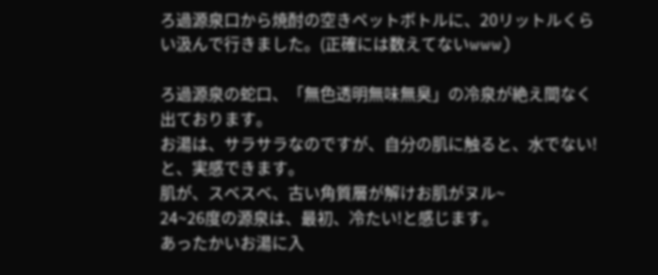ろ過源泉口から焼酎の空きペットボトルに、20リットルくらい汲んで行きました。(正確には数えてないwww)

ろ過源泉の蛇口、「無色透明無味無臭」の冷泉が絶え間なく出ております。
お湯は、サラサラなのですが、自分の肌に触ると、水でない!と、実感できます。
肌が、スベスベ、古い角質層が解けお肌がヌル~
24~26度の源泉は、最初、冷たい!と感じます。
あったかいお湯に入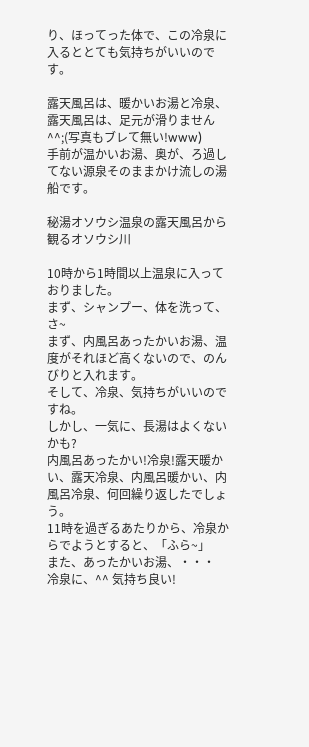り、ほってった体で、この冷泉に入るととても気持ちがいいのです。

露天風呂は、暖かいお湯と冷泉、
露天風呂は、足元が滑りません^^;(写真もブレて無い!www)
手前が温かいお湯、奥が、ろ過してない源泉そのままかけ流しの湯船です。

秘湯オソウシ温泉の露天風呂から観るオソウシ川

10時から1時間以上温泉に入っておりました。
まず、シャンプー、体を洗って、さ~
まず、内風呂あったかいお湯、温度がそれほど高くないので、のんびりと入れます。
そして、冷泉、気持ちがいいのですね。
しかし、一気に、長湯はよくないかも?
内風呂あったかい!冷泉!露天暖かい、露天冷泉、内風呂暖かい、内風呂冷泉、何回繰り返したでしょう。
11時を過ぎるあたりから、冷泉からでようとすると、「ふら~」
また、あったかいお湯、・・・
冷泉に、^^ 気持ち良い!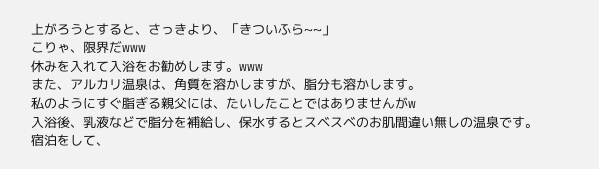上がろうとすると、さっきより、「きついふら~~」
こりゃ、限界だwww
休みを入れて入浴をお勧めします。www
また、アルカリ温泉は、角質を溶かしますが、脂分も溶かします。
私のようにすぐ脂ぎる親父には、たいしたことではありませんがw
入浴後、乳液などで脂分を補給し、保水するとスベスベのお肌間違い無しの温泉です。
宿泊をして、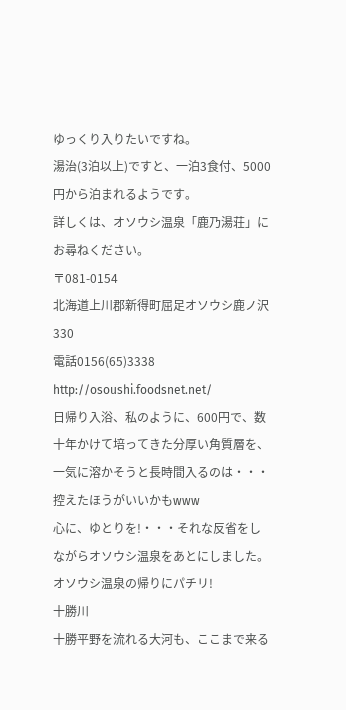ゆっくり入りたいですね。
湯治(3泊以上)ですと、一泊3食付、5000円から泊まれるようです。
詳しくは、オソウシ温泉「鹿乃湯荘」にお尋ねください。
〒081-0154
北海道上川郡新得町屈足オソウシ鹿ノ沢330
電話0156(65)3338
http://osoushi.foodsnet.net/
日帰り入浴、私のように、600円で、数十年かけて培ってきた分厚い角質層を、一気に溶かそうと長時間入るのは・・・控えたほうがいいかもwww
心に、ゆとりを!・・・それな反省をしながらオソウシ温泉をあとにしました。
オソウシ温泉の帰りにパチリ!
十勝川
十勝平野を流れる大河も、ここまで来る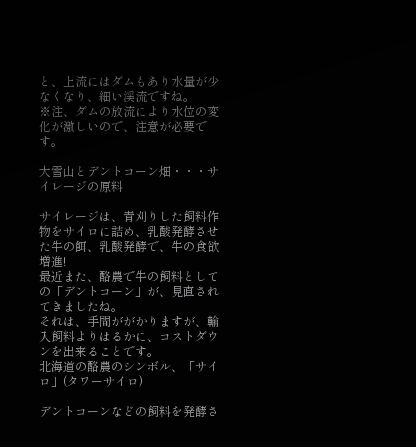と、上流にはダムもあり水量が少なくなり、細い渓流ですね。
※注、ダムの放流により水位の変化が激しいので、注意が必要です。

大雪山とデントコーン畑・・・サイレージの原料

サイレージは、青刈りした飼料作物をサイロに詰め、乳酸発酵させた牛の餌、乳酸発酵で、牛の食欲増進!
最近また、酪農で牛の飼料としての「デントコーン」が、見直されてきましたね。
それは、手間ががかりますが、輸入飼料よりはるかに、コストダウンを出来ることです。
北海道の酪農のシンボル、「サイロ」(タワーサイロ)

デントコーンなどの飼料を発酵さ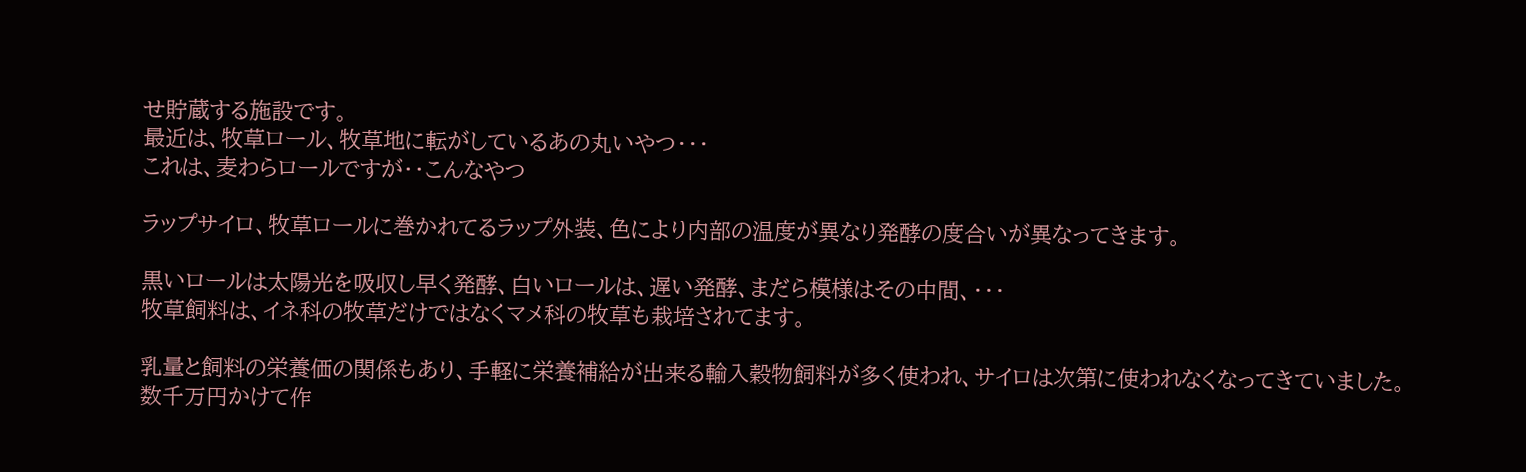せ貯蔵する施設です。
最近は、牧草ロール、牧草地に転がしているあの丸いやつ・・・
これは、麦わらロールですが・・こんなやつ

ラップサイロ、牧草ロールに巻かれてるラップ外装、色により内部の温度が異なり発酵の度合いが異なってきます。

黒いロールは太陽光を吸収し早く発酵、白いロールは、遅い発酵、まだら模様はその中間、・・・
牧草飼料は、イネ科の牧草だけではなくマメ科の牧草も栽培されてます。

乳量と飼料の栄養価の関係もあり、手軽に栄養補給が出来る輸入穀物飼料が多く使われ、サイロは次第に使われなくなってきていました。
数千万円かけて作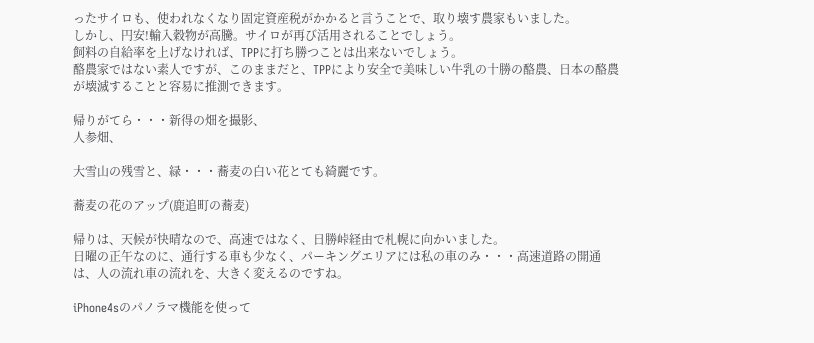ったサイロも、使われなくなり固定資産税がかかると言うことで、取り壊す農家もいました。
しかし、円安!輸入穀物が高騰。サイロが再び活用されることでしょう。
飼料の自給率を上げなければ、TPPに打ち勝つことは出来ないでしょう。
酪農家ではない素人ですが、このままだと、TPPにより安全で美味しい牛乳の十勝の酪農、日本の酪農が壊滅することと容易に推測できます。

帰りがてら・・・新得の畑を撮影、
人参畑、

大雪山の残雪と、緑・・・蕎麦の白い花とても綺麗です。

蕎麦の花のアップ(鹿追町の蕎麦)

帰りは、天候が快晴なので、高速ではなく、日勝峠経由で札幌に向かいました。
日曜の正午なのに、通行する車も少なく、パーキングエリアには私の車のみ・・・高速道路の開通は、人の流れ車の流れを、大きく変えるのですね。

iPhone4sのパノラマ機能を使って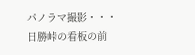パノラマ撮影・・・
日勝峠の看板の前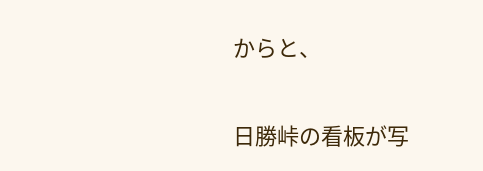からと、

日勝峠の看板が写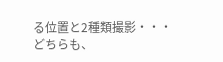る位置と2種類撮影・・・
どちらも、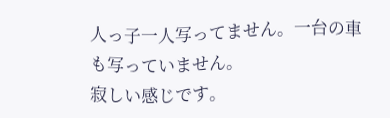人っ子一人写ってません。一台の車も写っていません。
寂しい感じです。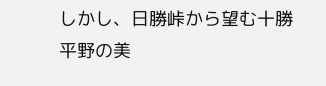しかし、日勝峠から望む十勝平野の美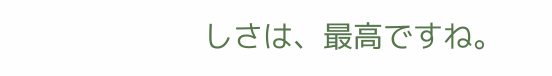しさは、最高ですね。